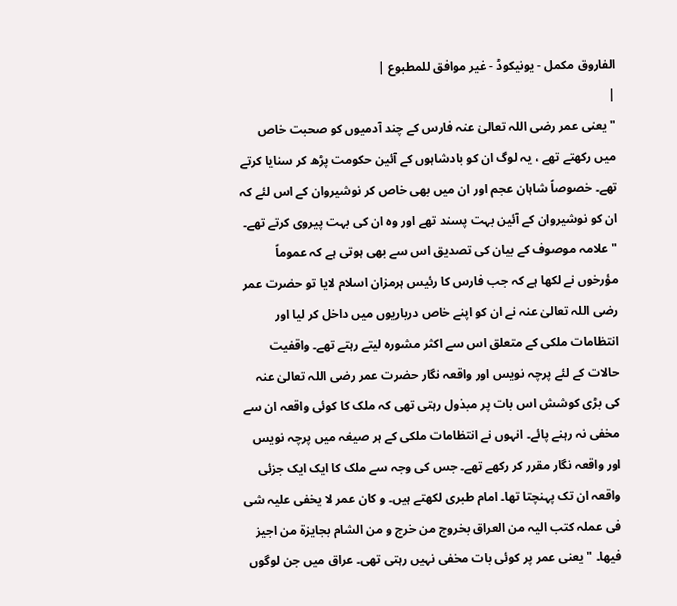الفاروق مکمل - یونیکوڈ - غیر موافق للمطبوع |
|
" یعنی عمر رضی اللہ تعالیٰ عنہ فارس کے چند آدمیوں کو صحبت خاص میں رکھتے تھے ، یہ لوگ ان کو بادشاہوں کے آئین حکومت پڑھ کر سنایا کرتے تھے۔ خصوصاً شاہان عجم اور ان میں بھی خاص کر نوشیروان کے اس لئے کہ ان کو نوشیروان کے آئین بہت پسند تھے اور وہ ان کی بہت پیروی کرتے تھے۔ " علامہ موصوف کے بیان کی تصدیق اس سے بھی ہوتی ہے کہ عموماً مؤرخوں نے لکھا ہے کہ جب فارس کا رئیس ہرمزان اسلام لایا تو حضرت عمر رضی اللہ تعالیٰ عنہ نے ان کو اپنے خاص درباریوں میں داخل کر لیا اور انتظامات ملکی کے متعلق اس سے اکثر مشورہ لیتے رہتے تھے۔ واقفیت حالات کے لئے پرچہ نویس اور واقعہ نگار حضرت عمر رضی اللہ تعالیٰ عنہ کی بڑی کوشش اس بات پر مبذول رہتی تھی کہ ملک کا کوئی واقعہ ان سے مخفی نہ رہنے پائے۔ انہوں نے انتظامات ملکی کے ہر صیغہ میں پرچہ نویس اور واقعہ نگار مقرر کر رکھے تھے۔ جس کی وجہ سے ملک کا ایک ایک جزئی واقعہ ان تک پہنچتا تھا۔ امام طبری لکھتے ہیں۔ و کان عمر لا یخفی علیہ شی فی عملہ کتب الیہ من العراق بخروج من خرج و من الشام بجایزۃ من اجیز فیھا۔ "یعنی عمر پر کوئی بات مخفی نہیں رہتی تھی۔ عراق میں جن لوگوں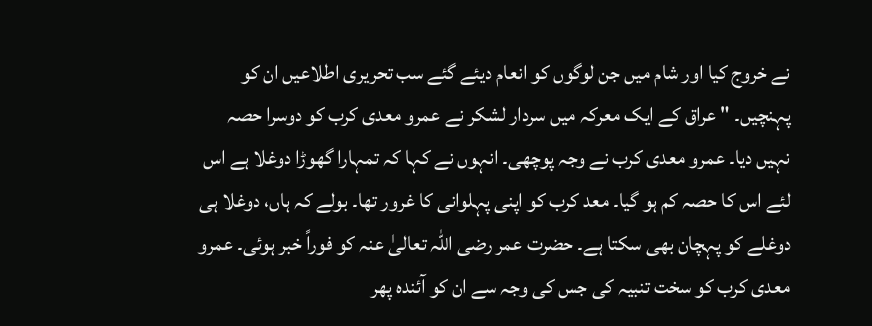نے خروج کیا اور شام میں جن لوگوں کو انعام دیئے گئے سب تحریری اطلاعیں ان کو پہنچیں۔ " عراق کے ایک معرکہ میں سردار لشکر نے عمرو معدی کرب کو دوسرا حصہ نہیں دیا۔ عمرو معدی کرب نے وجہ پوچھی۔ انہوں نے کہا کہ تمہارا گھوڑا دوغلا ہے اس لئے اس کا حصہ کم ہو گیا۔ معد کرب کو اپنی پہلوانی کا غرور تھا۔ بولے کہ ہاں، دوغلا ہی دوغلے کو پہچان بھی سکتا ہے۔ حضرت عمر رضی اللہ تعالیٰ عنہ کو فوراً خبر ہوئی۔ عمرو معدی کرب کو سخت تنبیہ کی جس کی وجہ سے ان کو آئندہ پھر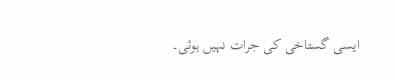ایسی گستاخی کی جرات نہیں ہوئی۔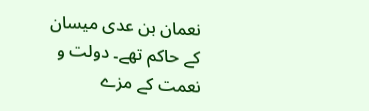نعمان بن عدی میسان کے حاکم تھے۔ دولت و نعمت کے مزے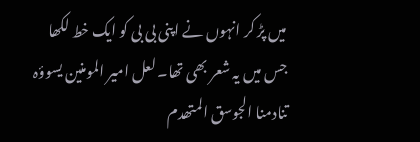میں پڑ کر انہوں نے اپنی بی بی کو ایک خط لکھا جس میں یہ شعر بھی تھا۔ لعل امیر المومنین یسوؤہ تنادمنا الجوسق المتھدم